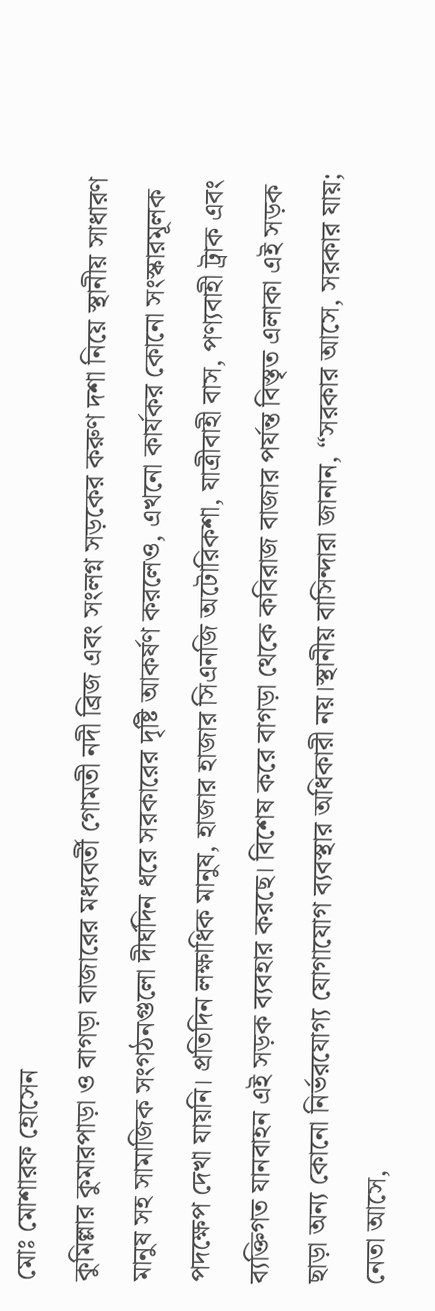মোঃ মোশারফ হোসেন
কুমিল্লার কুমারপাড়া ও বাগড়া বাজারের মধ্যবর্তী গোমতী নদী ব্রিজ এবং সংলগ্ন সড়কের করুণ দশা নিয়ে স্থানীয় সাধারণ মানুষ সহ সামাজিক সংগঠনগুলো দীর্ঘদিন ধরে সরকারের দৃষ্টি আকর্ষণ করলেও, এখনো কার্যকর কোনো সংস্কারমূলক পদক্ষেপ দেখা যায়নি। প্রতিদিন লক্ষাধিক মানুষ, হাজার হাজার সিএনজি অটোরিকশা, যাত্রীবাহী বাস, পণ্যবাহী ট্রাক এবং ব্যক্তিগত যানবাহন এই সড়ক ব্যবহার করছে। বিশেষ করে বাগড়া থেকে কবিরাজ বাজার পর্যন্ত বিস্তৃত এলাকা এই সড়ক ছাড়া অন্য কোনো নির্ভরযোগ্য যোগাযোগ ব্যবস্থার অধিকারী নয়।স্থানীয় বাসিন্দারা জানান, “সরকার আসে, সরকার যায়; নেতা আসে,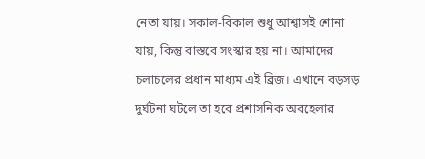নেতা যায়। সকাল-বিকাল শুধু আশ্বাসই শোনা যায়, কিন্তু বাস্তবে সংস্কার হয় না। আমাদের চলাচলের প্রধান মাধ্যম এই ব্রিজ। এখানে বড়সড় দুর্ঘটনা ঘটলে তা হবে প্রশাসনিক অবহেলার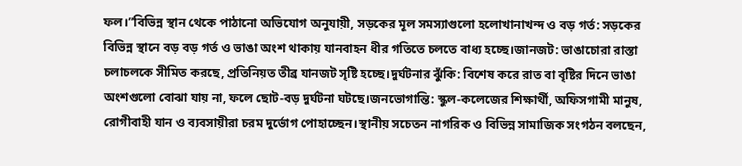ফল।”বিভিন্ন স্থান থেকে পাঠানো অভিযোগ অনুযায়ী, সড়কের মূল সমস্যাগুলো হলোখানাখন্দ ও বড় গর্ত: সড়কের বিভিন্ন স্থানে বড় বড় গর্ত ও ভাঙা অংশ থাকায় যানবাহন ধীর গতিতে চলতে বাধ্য হচ্ছে।জানজট: ভাঙাচোরা রাস্তা চলাচলকে সীমিত করছে, প্রতিনিয়ত তীব্র যানজট সৃষ্টি হচ্ছে।দুর্ঘটনার ঝুঁকি: বিশেষ করে রাত বা বৃষ্টির দিনে ভাঙা অংশগুলো বোঝা যায় না, ফলে ছোট-বড় দুর্ঘটনা ঘটছে।জনভোগান্তি: স্কুল-কলেজের শিক্ষার্থী, অফিসগামী মানুষ, রোগীবাহী যান ও ব্যবসায়ীরা চরম দুর্ভোগ পোহাচ্ছেন।স্থানীয় সচেতন নাগরিক ও বিভিন্ন সামাজিক সংগঠন বলছেন,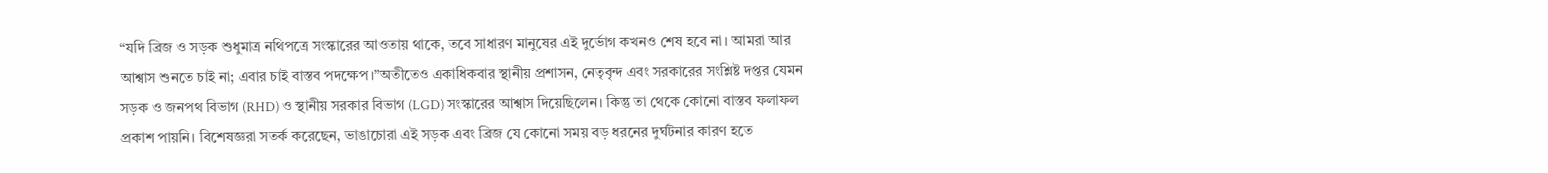“যদি ব্রিজ ও সড়ক শুধুমাত্র নথিপত্রে সংস্কারের আওতায় থাকে, তবে সাধারণ মানুষের এই দুর্ভোগ কখনও শেষ হবে না। আমরা আর আশ্বাস শুনতে চাই না; এবার চাই বাস্তব পদক্ষেপ।”অতীতেও একাধিকবার স্থানীয় প্রশাসন, নেতৃবৃন্দ এবং সরকারের সংশ্লিষ্ট দপ্তর যেমন সড়ক ও জনপথ বিভাগ (RHD) ও স্থানীয় সরকার বিভাগ (LGD) সংস্কারের আশ্বাস দিয়েছিলেন। কিন্তু তা থেকে কোনো বাস্তব ফলাফল প্রকাশ পায়নি। বিশেষজ্ঞরা সতর্ক করেছেন, ভাঙাচোরা এই সড়ক এবং ব্রিজ যে কোনো সময় বড় ধরনের দুর্ঘটনার কারণ হতে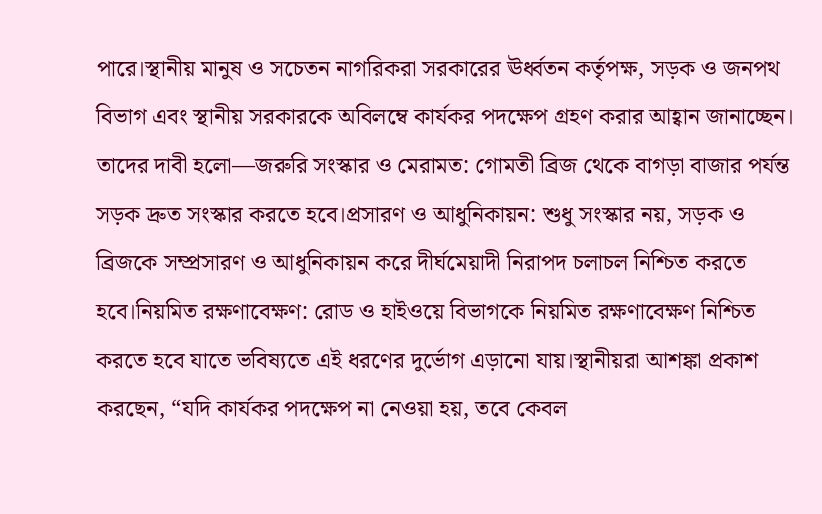পারে।স্থানীয় মানুষ ও সচেতন নাগরিকরা সরকারের ঊর্ধ্বতন কর্তৃপক্ষ, সড়ক ও জনপথ বিভাগ এবং স্থানীয় সরকারকে অবিলম্বে কার্যকর পদক্ষেপ গ্রহণ করার আহ্বান জানাচ্ছেন। তাদের দাবী হলো—জরুরি সংস্কার ও মেরামত: গোমতী ব্রিজ থেকে বাগড়া বাজার পর্যন্ত সড়ক দ্রুত সংস্কার করতে হবে।প্রসারণ ও আধুনিকায়ন: শুধু সংস্কার নয়, সড়ক ও ব্রিজকে সম্প্রসারণ ও আধুনিকায়ন করে দীর্ঘমেয়াদী নিরাপদ চলাচল নিশ্চিত করতে হবে।নিয়মিত রক্ষণাবেক্ষণ: রোড ও হাইওয়ে বিভাগকে নিয়মিত রক্ষণাবেক্ষণ নিশ্চিত করতে হবে যাতে ভবিষ্যতে এই ধরণের দুর্ভোগ এড়ানো যায়।স্থানীয়রা আশঙ্কা প্রকাশ করছেন, “যদি কার্যকর পদক্ষেপ না নেওয়া হয়, তবে কেবল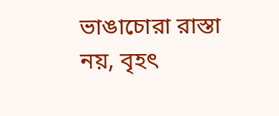ভাঙাচোরা রাস্তা নয়, বৃহৎ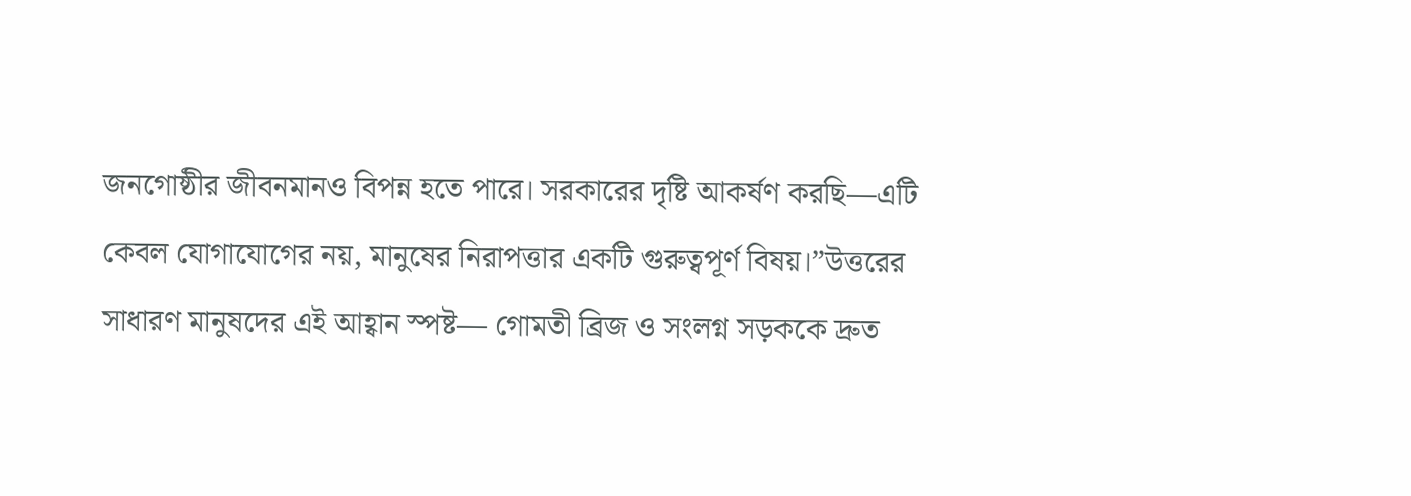জনগোষ্ঠীর জীবনমানও বিপন্ন হতে পারে। সরকারের দৃষ্টি আকর্ষণ করছি—এটি কেবল যোগাযোগের নয়, মানুষের নিরাপত্তার একটি গুরুত্বপূর্ণ বিষয়।”উত্তরের সাধারণ মানুষদের এই আহ্বান স্পষ্ট— গোমতী ব্রিজ ও সংলগ্ন সড়ককে দ্রুত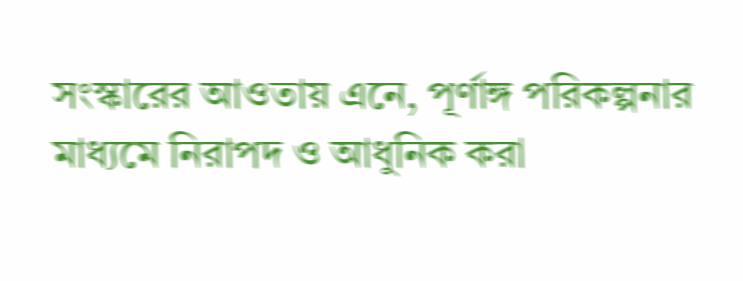সংস্কারের আওতায় এনে, পূর্ণাঙ্গ পরিকল্পনার মাধ্যমে নিরাপদ ও আধুনিক করা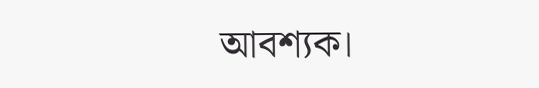আবশ্যক।